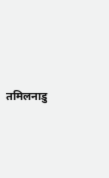तमिलनाडु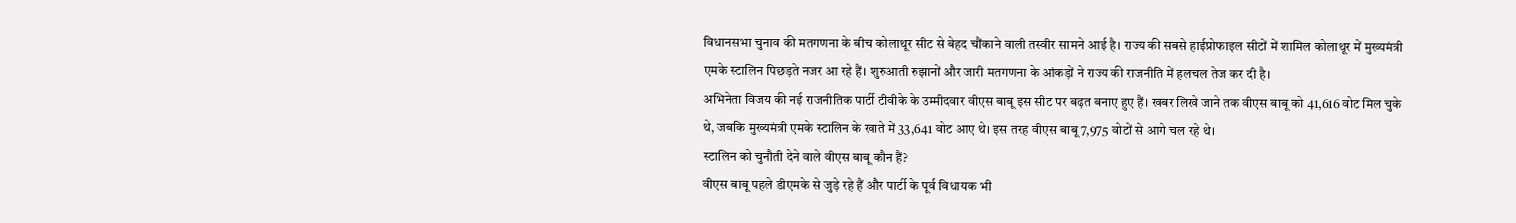विधानसभा चुनाव की मतगणना के बीच कोलाथूर सीट से बेहद चौंकाने वाली तस्वीर सामने आई है। राज्य की सबसे हाईप्रोफाइल सीटों में शामिल कोलाथूर में मुख्यमंत्री एमके स्टालिन पिछड़ते नजर आ रहे हैं। शुरुआती रुझानों और जारी मतगणना के आंकड़ों ने राज्य की राजनीति में हलचल तेज कर दी है।
अभिनेता विजय की नई राजनीतिक पार्टी टीवीके के उम्मीदवार वीएस बाबू इस सीट पर बढ़त बनाए हुए हैं। खबर लिखे जाने तक वीएस बाबू को 41,616 वोट मिल चुके थे, जबकि मुख्यमंत्री एमके स्टालिन के खाते में 33,641 वोट आए थे। इस तरह वीएस बाबू 7,975 वोटों से आगे चल रहे थे।
स्टालिन को चुनौती देने वाले वीएस बाबू कौन हैं?
वीएस बाबू पहले डीएमके से जुड़े रहे हैं और पार्टी के पूर्व विधायक भी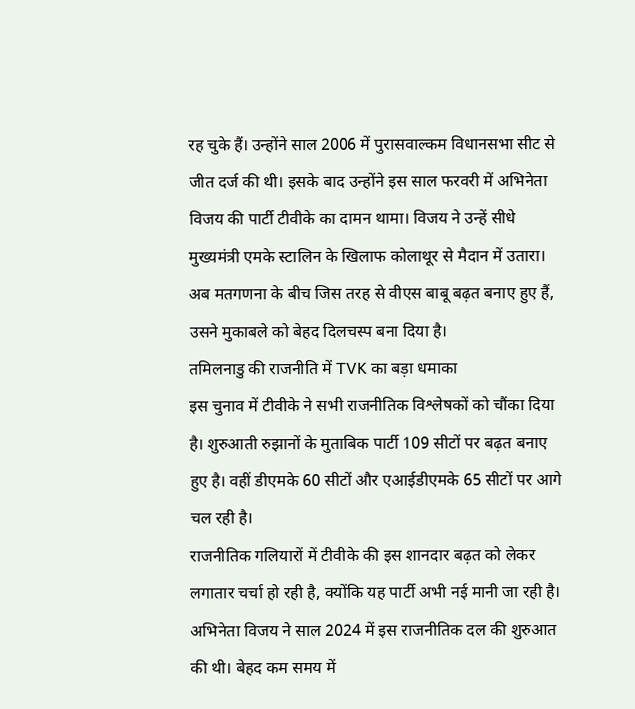रह चुके हैं। उन्होंने साल 2006 में पुरासवाल्कम विधानसभा सीट से जीत दर्ज की थी। इसके बाद उन्होंने इस साल फरवरी में अभिनेता विजय की पार्टी टीवीके का दामन थामा। विजय ने उन्हें सीधे मुख्यमंत्री एमके स्टालिन के खिलाफ कोलाथूर से मैदान में उतारा।
अब मतगणना के बीच जिस तरह से वीएस बाबू बढ़त बनाए हुए हैं, उसने मुकाबले को बेहद दिलचस्प बना दिया है।
तमिलनाडु की राजनीति में TVK का बड़ा धमाका
इस चुनाव में टीवीके ने सभी राजनीतिक विश्लेषकों को चौंका दिया है। शुरुआती रुझानों के मुताबिक पार्टी 109 सीटों पर बढ़त बनाए हुए है। वहीं डीएमके 60 सीटों और एआईडीएमके 65 सीटों पर आगे चल रही है।
राजनीतिक गलियारों में टीवीके की इस शानदार बढ़त को लेकर लगातार चर्चा हो रही है, क्योंकि यह पार्टी अभी नई मानी जा रही है। अभिनेता विजय ने साल 2024 में इस राजनीतिक दल की शुरुआत की थी। बेहद कम समय में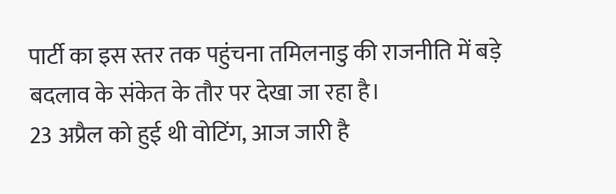पार्टी का इस स्तर तक पहुंचना तमिलनाडु की राजनीति में बड़े बदलाव के संकेत के तौर पर देखा जा रहा है।
23 अप्रैल को हुई थी वोटिंग, आज जारी है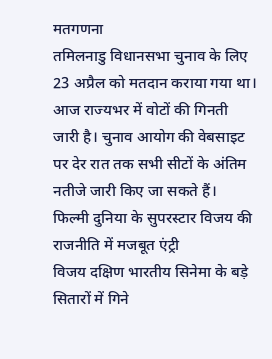मतगणना
तमिलनाडु विधानसभा चुनाव के लिए 23 अप्रैल को मतदान कराया गया था। आज राज्यभर में वोटों की गिनती जारी है। चुनाव आयोग की वेबसाइट पर देर रात तक सभी सीटों के अंतिम नतीजे जारी किए जा सकते हैं।
फिल्मी दुनिया के सुपरस्टार विजय की राजनीति में मजबूत एंट्री
विजय दक्षिण भारतीय सिनेमा के बड़े सितारों में गिने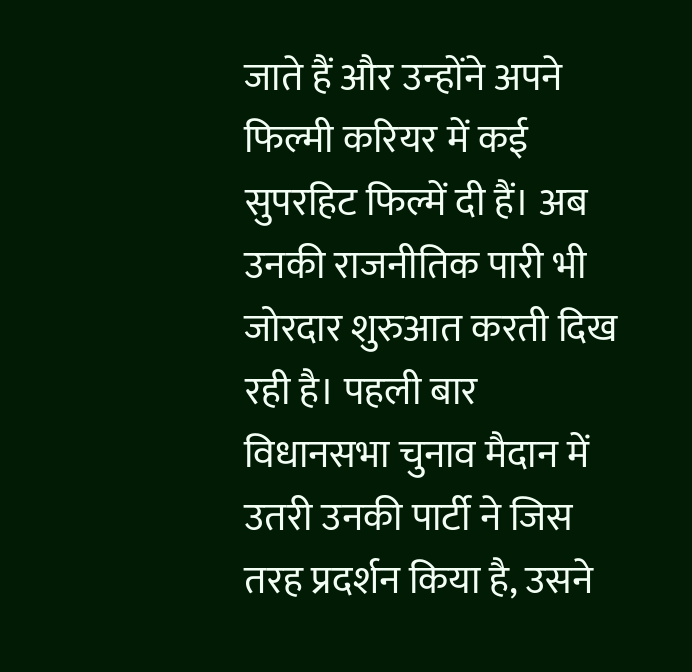जाते हैं और उन्होंने अपने फिल्मी करियर में कई सुपरहिट फिल्में दी हैं। अब उनकी राजनीतिक पारी भी जोरदार शुरुआत करती दिख रही है। पहली बार विधानसभा चुनाव मैदान में उतरी उनकी पार्टी ने जिस तरह प्रदर्शन किया है, उसने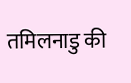तमिलनाडु की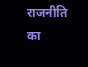राजनीति का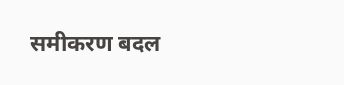समीकरण बदल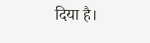दिया है।